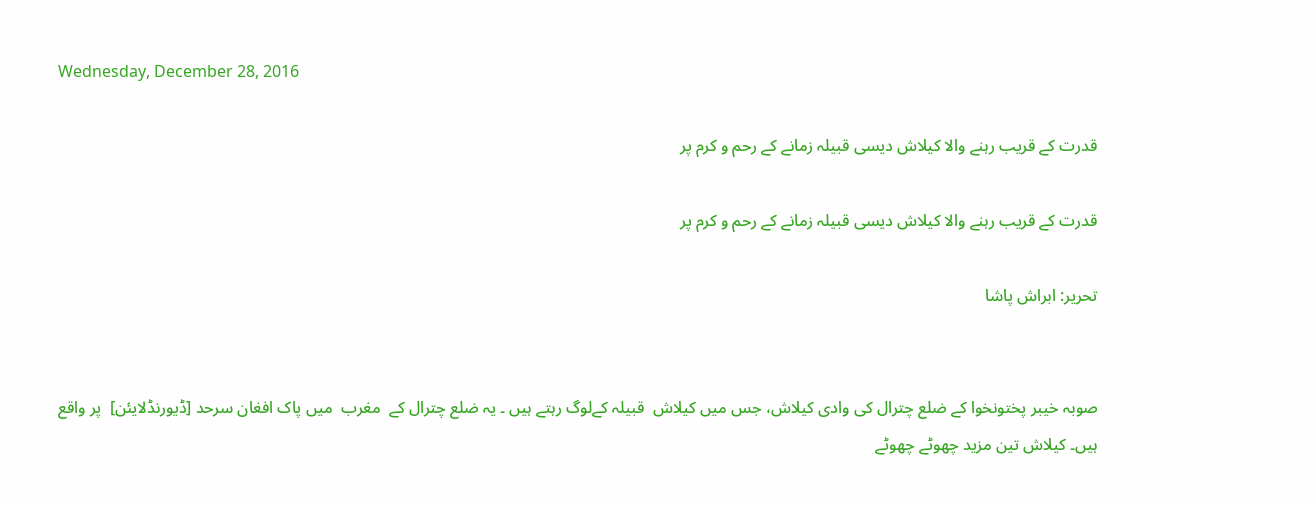Wednesday, December 28, 2016

قدرت کے قریب رہنے والا کیلاش دیسی قبیلہ زمانے کے رحم و کرم پر

قدرت کے قریب رہنے والا کیلاش دیسی قبیلہ زمانے کے رحم و کرم پر

تحریر: ابراش پاشا


صوبہ خیبر پختونخوا کے ضلع چترال کی وادی کیلاش، جس میں کیلاش  قبیلہ کےلوگ رہتے ہیں ۔ یہ ضلع چترال کے  مغرب  میں پاک افغان سرحد [ڈیورنڈلایئن]  پر واقع ہیں۔ کیلاش تین مزید چھوٹے چھوٹے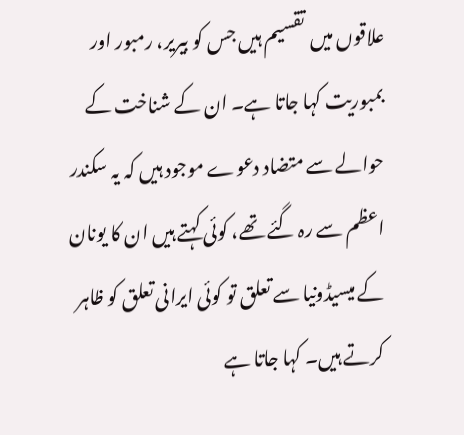علاقوں میں  تقسیم ہیں جس کو بیریر، رمبور اور بمبوریت کہا جاتا ہے۔ ان کے شناخت کے حوالے سے متضاد دعوے موجود ہیں کہ یہ سکندر اعظم سے رہ گئے تھے، کوئی کہتے ہیں ان کا یونان کے میسیڈونیا سے تعلق تو کوئی ایرانی تعلق کو ظاہر کرتے ہیں۔ کہا جاتا ہے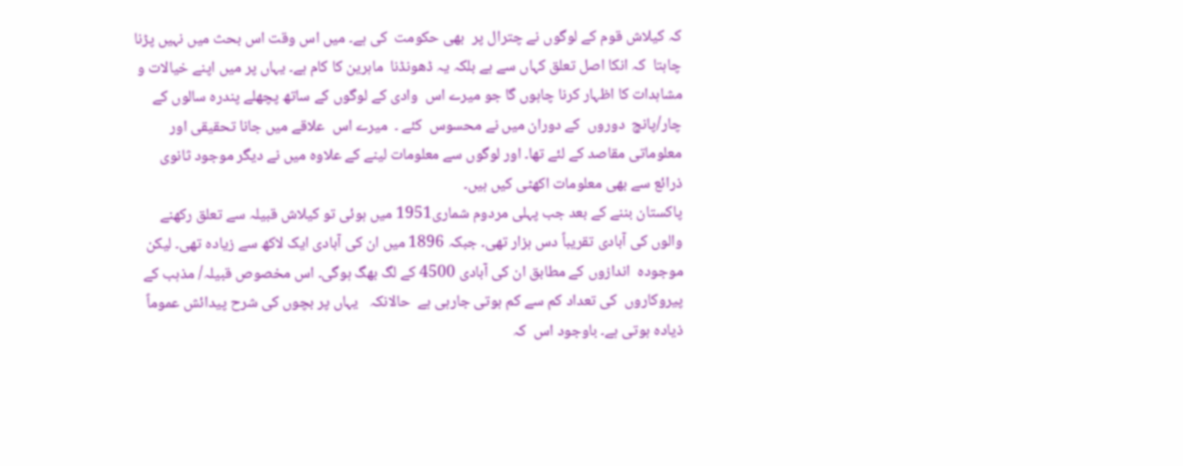کہ کیلاش قوم کے لوگوں نے چترال پر  بھی حکومت  کی ہے۔ میں اس وقت اس بحث میں نہیں پڑنا چاہتا  کہ انکا اصل تعلق کہاں سے ہے بلکہ یہ ڈھونڈنا  ماہرین کا کام ہے۔ یہاں پر میں اپنے خیالات و مشاہدات کا اظہار کرنا چاہوں گا جو میرے اس  وادی کے لوگوں کے ساتھ پچھلے پندرہ سالوں کے چار/پانچ  دوروں  کے دوران میں نے محسوس  کئے ۔  میرے اس  علاقے میں جانا تحقیقی اور معلوماتی مقاصد کے لئے تھا۔ اور لوگوں سے معلومات لینے کے علاوہ میں نے دیگر موجود ثانوی ذرائع سے بھی معلومات اکھٹی کیں ہیں۔
پاکستان بننے کے بعد جب پہلی مردوم شماری1951 میں ہوئی تو کیلاش قبیلہ سے تعلق رکھنے والوں کی آبادی تقریباً دس ہزار تھی۔ جبکہ 1896 میں ان کی آبادی ایک لاکھ سے زیادہ تھی۔ لیکن موجودہ  اندازوں کے مطابق ان کی آبادی 4500 کے لگ بھگ ہوگی۔ اس مخصوص قبیلہ/ مذہب کے پیروکاروں  کی تعداد کم سے کم ہوتی جارہی ہے  حالانکہ   یہاں پر بچوں کی شرح پیدائش عموماً  ذیادہ ہوتی ہے۔ باوجود اس  کہ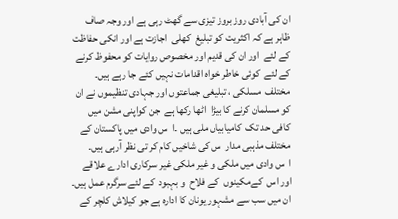ان کی آبادی روز بروز تیزی سے گھٹ رہی ہے اور وجہ صاف ظاہر ہے کہ اکثریت کو تبلیغ  کھلی  اجازت ہے اور انکی حفاظت کے لئے  اور ان کی قدیم اور مخصوص روایات کو محفوظ کرنے کے لئے  کوئی خاطر خواہ اقدامات نہیں کئے جا رہے ہیں۔ مختلف  مسلکی ، تبلیغی جماعتوں اور جہادی تنظیموں نے ان کو مسلمان کرنے کا بیڑا  اٹھا رکھا ہے  جن کواپنی مشن میں  کافی حد تک  کامیابیاں ملی ہیں ۔ا  س وادی میں پاکستان کے مختلف مذہبی مدار  س کی شاخیں کام کر تی نظر آرہی ہیں۔
ا  س وادی میں ملکی و غیر ملکی غیر سرکاری ادارے علاقے اور اس  کےمکینوں  کے فلاح  و بہبود  کے لئے سرگرم عمل ہیں۔ ان میں سب سے مشہور یونان کا ادارہ ہے جو کیلاش کلچر کے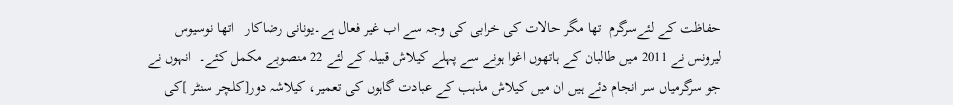حفاظت کے لئےسرگرم  تھا مگر حالات کی خرابی کی وجہ سے اب غیر فعال ہے۔یونانی رضاکار   اتھا نوسیوس لیرونس نے 2011 میں طالبان کے ہاتھوں اغوا ہونے سے پہلے کیلاش قبیلہ کے لئے 22 منصوبے مکمل کئے۔  انہوں نے جو سرگرمیاں سر انجام دئے ہیں ان میں کیلاش مذہب کے عبادت گاہوں کی تعمیر، کیلاشہ دور[کلچر سنٹر ]کی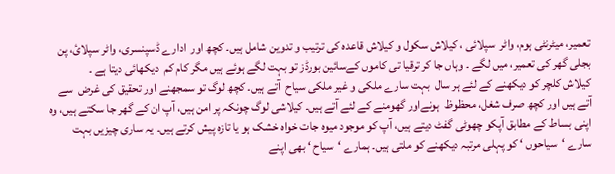تعمیر، میٹرنٹی ہوم، واٹر  سپلائی ، کیلاش سکول و کیلاش قاعدہ کی ترتیب و تدوین شامل ہیں۔ کچھ اور  ادارے ڈسپنسری، واٹر سپلائ، پن بجلی گھر کی تعمیر، میں لگے ۔ وہاں جا کر ترقیا تی کاموں کےسائین بورڈز تو بہت لگے ہوئے ہیں مگر کام کم  دیکھائی دیتا ہے ۔
کیلاش کلچر کو دیکھنے کے لئے ہر سال  بہت سارے ملکی و غیر ملکی سیاح  آتے ہیں۔ کچھ لوگ تو سمجھنے اور تحقیق کی غرض  سے آتے ہیں اور کچھ صرف شغل، محظوظ  ہونےاور گھومنے کے لئے آتے ہیں۔ کیلاشی لوگ چونکہ پر امن ہیں، آپ ان کے گھر جا سکتے ہیں، وہ اپنی بساط کے مطابق آپکو چھوٹی گفٹ دیتے ہیں، آپ کو موجود میوہ جات خواہ خشک ہو یا تازہ پیش کرتے ہیں۔ یہ ساری چیزیں بہت سارے ‘سیاحوں ‘ کو پہلی مرتبہ دیکھنے کو ملتی ہیں۔ ہمارے ‘سیاح ‘ بھی اپنے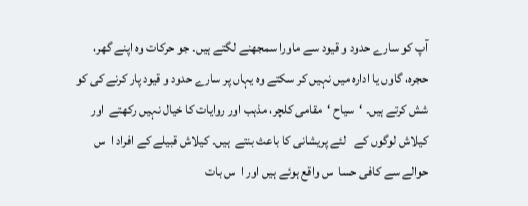آپ کو سارے حدود و قیود سے ماورا سمجھنے لگتے ہیں۔ جو حرکات وہ اپنے گھر، حجرہ، گاوں یا ادارہ میں نہیں کر سکتے وہ یہاں پر سارے حدود و قیود پار کرنے کی کو شش کرتے ہیں۔ ‘سیاح ‘  مقامی کلچر، مذہب اور روایات کا خیال نہیں رکھتے  اور کیلاش لوگوں کے   لئے پریشانی کا باعث بنتے  ہیں۔ کیلاش قبیلے کے افراد ا  س حوالے سے کافی حسا  س واقع ہوئے ہیں اور ا  س بات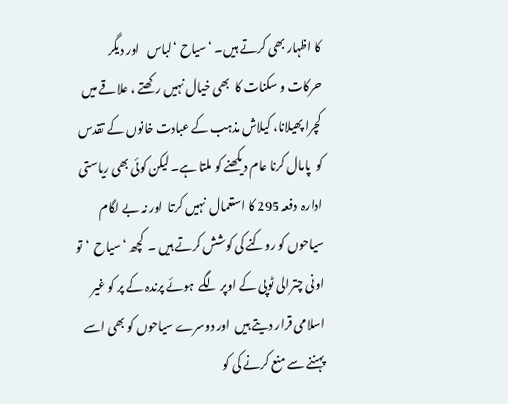کا اظہار بھی کرتے ہیں۔ ‘سیاح ‘لباس   اور دیگر حرکات و سکنات کا  بھی خیال نہیں رکھتے ، علاقے میں کچرا پھیلانا، کیلاش مذہب کے عبادت خانوں کے تقدس کو  پامال کرنا عام دیکھنے کو ملتا ہے۔ لیکن کوئی بھی ریاستی ادارہ  دفعہ 295 کا استعمال  نہیں کرتا  اور نہ بے لگام سیاحوں کو روکنے کی کوشش کرتے ہیں ۔  کچھ ‘سیاح  ‘تو اونی چترالی ٹوپی کے اوپر لگے  ہوئے پرندہ کے پر کو غیر اسلامی قرار دیتے ہیں  اور دوسرے سیاحوں کو بھی اسے پہننے سے منع کرنے کی کو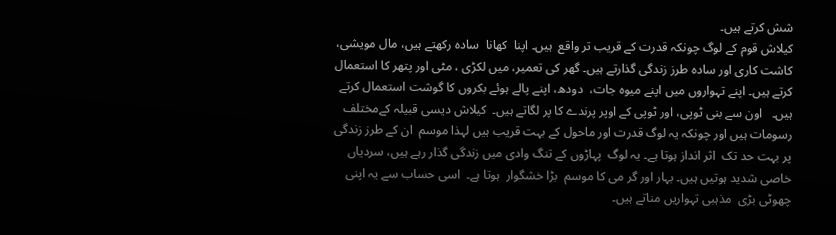شش کرتے ہیں۔
کیلاش قوم کے لوگ چونکہ قدرت کے قریب تر واقع  ہیں۔ اپنا  کھانا  سادہ رکھتے ہیں، مال مویشی، کاشت کاری اور سادہ طرز زندگی گذارتے ہیں۔ گھر کی تعمیر، میں لکڑی ، مٹی اور پتھر کا استعمال  کرتے ہیں۔ اپنے تہواروں میں اپنے میوہ جات،  دودھ، اپنے پالے ہوئے بکروں کا گوشت استعمال کرتے ہیں۔   اون سے بنی ٹوپی، اور ٹوپی کے اوپر پرندے کا پر لگاتے ہیں۔  کیلاش دیسی قبیلہ کےمختلف رسومات ہیں اور چونکہ یہ لوگ قدرت اور ماحول کے بہت قریب ہیں لہذا موسم  ان کے طرز زندگی پر بہت حد تک  اثر انداز ہوتا ہے۔ یہ لوگ  پہاڑوں کے تنگ وادی میں زندگی گذار رہے ہیں، سردیاں خاصی شدید ہوتیں ہیں۔ بہار اور گر می کا موسم  بڑا خشگوار  ہوتا ہے۔  اسی حساب سے یہ اپنی چھوٹی بڑی  مذہبی تہواریں مناتے ہیں۔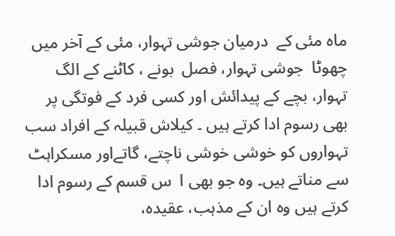ماہ مئی کے  درمیان جوشی تہوار، مئی کے آخر میں چھوٹا  جوشی تہوار، فصل  بونے ، کاٹنے کے الگ تہوار، بچے کے پیدائش اور کسی فرد کے فوتگی پر  بھی رسوم ادا کرتے ہیں ۔ کیلاش قبیلہ کے افراد سب تہواروں کو خوشی خوشی ناچتے، گاتےاور مسکراہٹ سے مناتے ہیں۔ وہ جو بھی ا  س قسم کے رسوم ادا کرتے ہیں وہ ان کے مذہب، عقیدہ،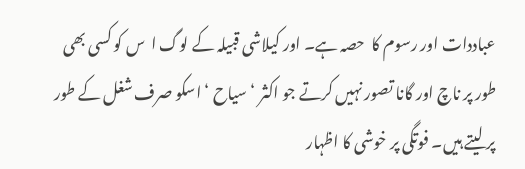عباددات اور رسوم کا  حصہ ہے۔ اور کیلاشی قبیلہ کے لوگ ا  س کو کسی بھی طور پر ناچ اور گانا تصور نہیں کرتے جو اکثر ‘سیاح ‘اسکو صرف شغل کے طور پر لیتے ہیں۔ فوتگی پر خوشی کا اظہار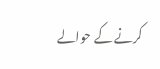کرنے کے حوالے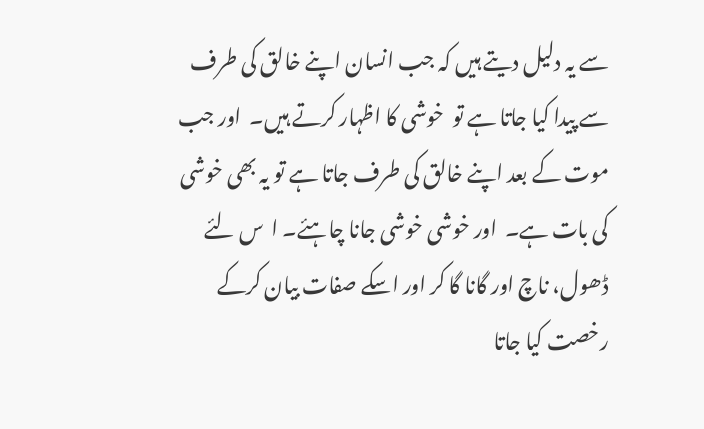سے یہ دلیل دیتے ہیں کہ جب انسان اپنے خالق کی طرف سے پیدا کیا جاتا ہے تو  خوشی کا اظہار کرتے ہیں۔  اور جب موت کے بعد اپنے خالق کی طرف جاتا ہے تو یہ بھی خوشی کی بات ہے۔  اور خوشی خوشی جانا چاہئے۔ ا  س لئے   ڈھول، ناچ اور گانا گا کر اور اسکے صفات بیان کرکے رخصت کیا جاتا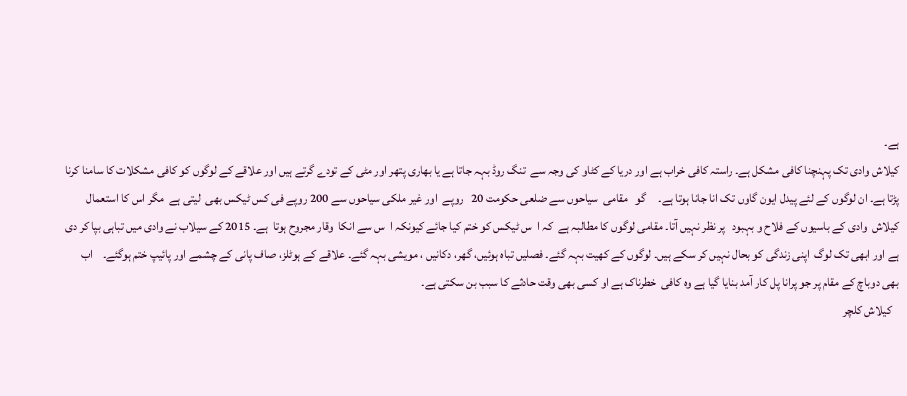ہے۔
کیلاش وادی تک پہنچنا کافی مشکل ہے۔ راستہ کافی خراب ہے اور دریا کے کٹاو کی وجہ سے  تنگ روڈ بہہ جاتا ہے یا بھاری پتھر اور مٹی کے تودے گرتے ہیں اور علاقے کے لوگوں کو کافی مشکلات کا سامنا کرنا پڑتا ہے۔ ان لوگوں کے لئے پیدل ایون گاوں تک انا جانا ہوتا ہے۔     گو   مقامی  سیاحوں سے ضلعی حکومت 20   روپے  اور غیر ملکی سیاحوں سے 200 روپے فی کس ٹیکس بھی  لیتی ہے  مگر اس کا استعمال کیلاش  وادی کے باسیوں کے فلاح و بہبود   پر نظر نہیں آتا۔ مقامی لوگوں کا مطالبہ ہے  کہ ا  س ٹیکس کو ختم کیا جائے کیونکہ ا  س سے انکا  وقار مجروح ہوتا  ہے۔ 2015 کے سیلاب نے وادی میں تباہی بپا کر دی ہے اور ابھی تک لوگ  اپنی زندگی کو بحال نہیں کر سکے ہیں۔ لوگوں کے کھیت بہہ گئے۔ فصلیں تباہ ہوئیں، گھر، دکانیں ، مویشی بہہ گئے۔ علاقے کے ہوٹلز، صاف پانی کے چشمے اور پائیپ ختم ہوگئے۔    اب بھی دوباچ کے مقام پر جو پرانا پل کار آمد بنایا گیا ہے وہ کافی  خطرناک ہے او کسی بھی وقت حادثے کا سبب بن سکتی ہے۔
   کیلاش کلچر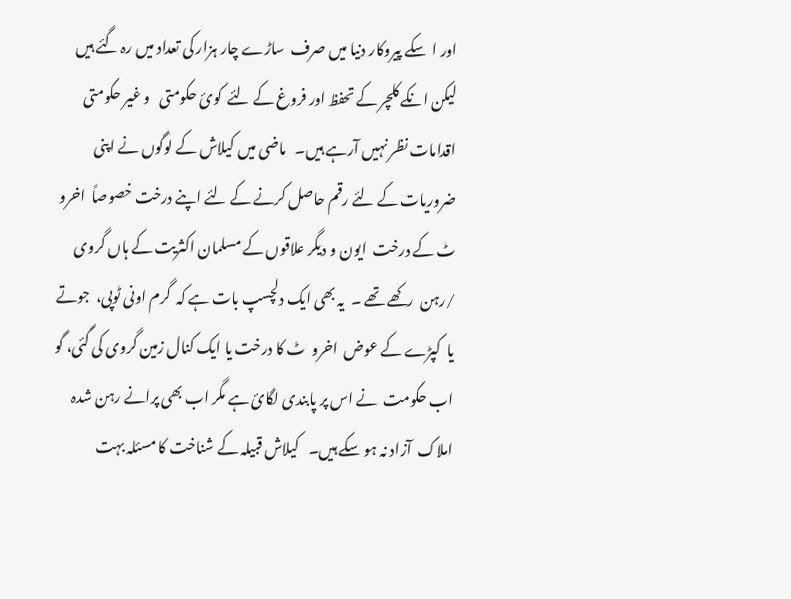اور ا  سکے پیروکار دنیا میں صرف  ساڑے چار ہزار کی تعداد میں رہ گئے ہیں  لیکن انکے کلچر کے تحفظ اور فروغ کے لئے  کوئ حکومتی   و غیر حکومتی  اقدامات نظر نہیں آرہے ہیں۔   ماضی میں کیلاش کے لوگوں نے اپنی ضروریات کے لئے رقم حاصل کرنے کے لئے اپنے درخت خصوصاً  اخرو  ٹ کے درخت  ایون و دیگر علاقوں کے مسلمان اکثریت کے ہاں گروی /رہن  رکھے تھے ۔  یہ بھی ایک دلچسپ بات ہے کہ  گرم اونی ٹوپی،  جوتے  یا  کپڑے کے عوض  اخرو  ٹ کا درخت یا ایک کنال زمین گروی کی گئی، گو اب حکومت  نے اس پر پابندی لگائ ہے مگر اب بھی پرانے رہن شدہ املاک  آزاد نہ ہو سکے ہیں۔   کیلاش قبیلہ کے شناخت کا مسئلہ بہت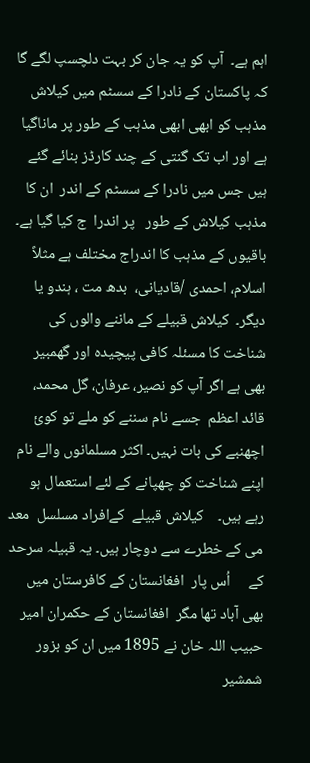اہم ہے۔  آپ کو یہ جان کر بہت دلچسپ لگے گا کہ پاکستان کے نادرا کے سسٹم میں کیلاش مذہب کو ابھی ابھی مذہب کے طور پر ماناگیا ہے اور اب تک گنتی کے چند کارڈز بنائے گئے ہیں جس میں نادرا کے سسٹم کے اندر  ان کا مذہب کیلاش کے طور   پر اندرا  ج کیا گیا ہے۔ باقیوں کے مذہب کا اندراج مختلف ہے مثلاً  اسلام، احمدی /قادیانی،  بدھ مت ، ہندو یا دیگر۔  کیلاش قبیلے کے ماننے والوں کی شناخت کا مسئلہ کافی پیچیدہ اور گھمبیر  بھی ہے اگر آپ کو نصیر، عرفان، گل محمد،  قائد اعظم  جسے نام سننے کو ملے تو کوئ اچھنبے کی بات نہیں۔ اکثر مسلمانوں والے نام اپنے شناخت کو چھپانے کے لئے استعمال ہو رہے ہیں۔    کیلاش قبیلے  کےافراد مسلسل  معد می کے خطرے سے دوچار ہیں۔ یہ قبیلہ سرحد کے     اُس پار  افغانستان کے کافرستان میں بھی آباد تھا مگر  افغانستان کے حکمران امیر حبیب اللہ خان نے 1895 میں ان کو بزور شمشیر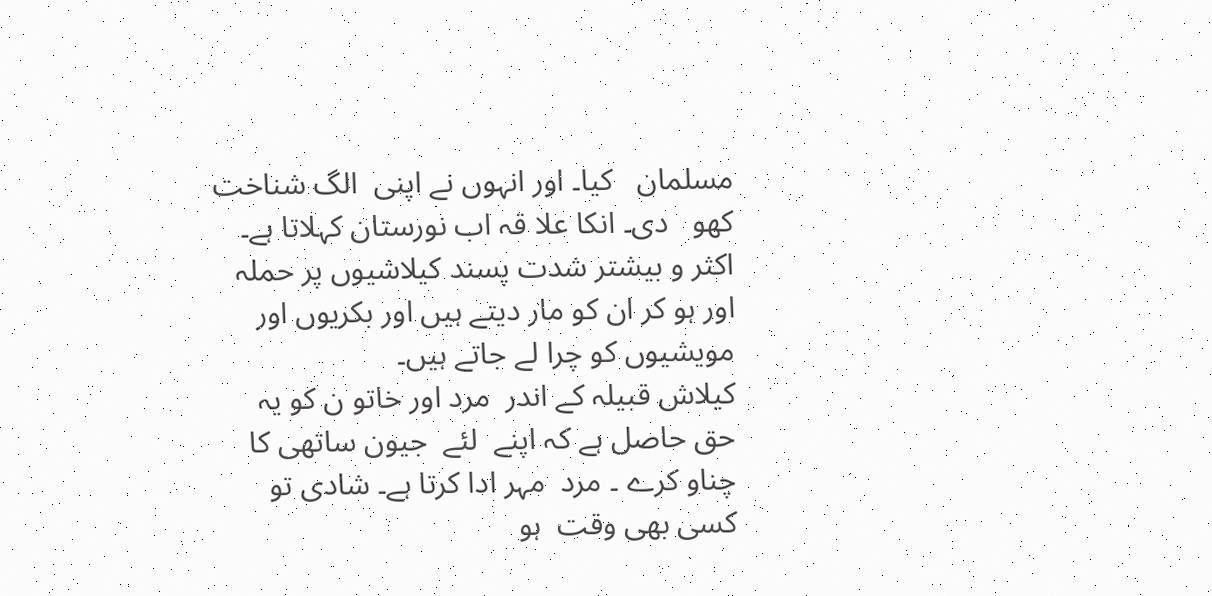مسلمان   کیا۔ اور انہوں نے اپنی  الگ شناخت کھو   دی۔ انکا علا قہ اب نورستان کہلاتا ہے۔ اکثر و بیشتر شدت پسند کیلاشیوں پر حملہ اور ہو کر ان کو مار دیتے ہیں اور بکریوں اور مویشیوں کو چرا لے جاتے ہیں۔
کیلاش قبیلہ کے اندر  مرد اور خاتو ن کو یہ حق حاصل ہے کہ اپنے  لئے  جیون ساتھی کا چناو کرے ۔ مرد  مہر ادا کرتا ہے۔ شادی تو کسی بھی وقت  ہو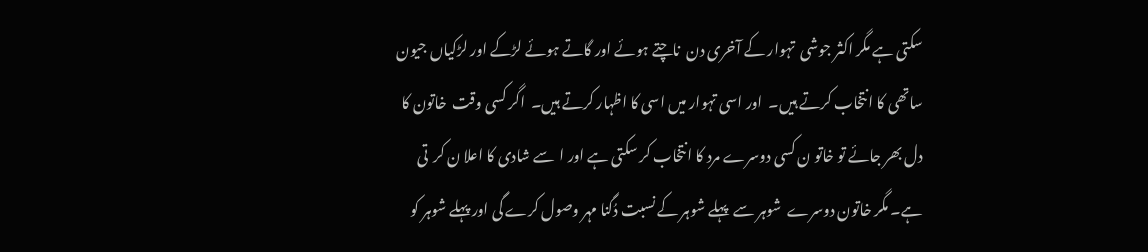سکتی ہے مگر اکثر جوشی  تہوار کے آخری دن  ناچتے ہوئے اور گاتے ہوئے لڑکے اور لڑکیاں جیون ساتھی کا انتخاب کرتے ہیں۔  اور اسی تہوار میں اسی کا اظہار کرتے ہیں۔  اگر کسی وقت  خاتون کا دل بھر جائے تو خاتو ن کسی دوسرے مرد کا انتخاب کر سکتی ہے اور ا  سے شادی کا اعلا ن کر  تی ہے۔ مگر خاتون دوسرے  شوہر سے  پہلے شوہر کے نسبت دُگنا مہر وصول کرے گی اور پہلے شوہر کو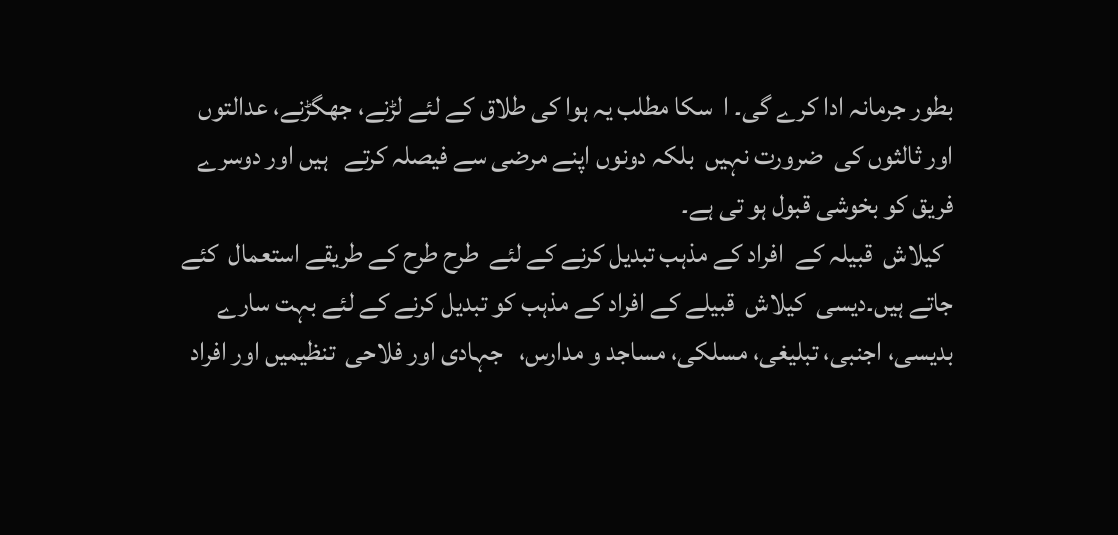بطور جرمانہ ادا کرے گی۔ ا  سکا مطلب یہ ہوا کی طلاق کے لئے لڑنے، جھگڑنے، عدالتوں اور ثالثوں کی  ضرورت نہیں  بلکہ دونوں اپنے مرضی سے فیصلہ کرتے   ہیں اور دوسرے فریق کو بخوشی قبول ہو تی ہے۔
  کیلاش  قبیلہ کے  افراد کے مذہب تبدیل کرنے کے لئے  طرح طرح کے طریقے استعمال  کئے جاتے ہیں۔دیسی  کیلاش  قبیلے کے افراد کے مذہب کو تبدیل کرنے کے لئے بہت سارے بدیسی، اجنبی، تبلیغی، مسلکی، مساجد و مدارس،   جہادی اور فلاحی  تنظیمیں اور افراد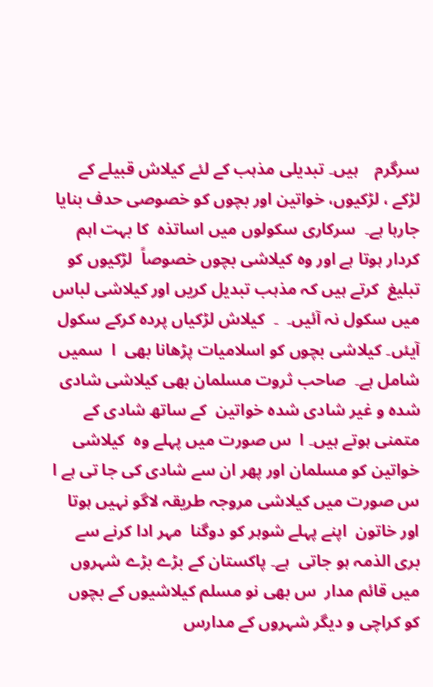سرگرم    ہیں۔ تبدیلی مذہب کے لئے کیلاش قبیلے کے لڑکے ، لڑکیوں، خواتین اور بچوں کو خصوصی حدف بنایا جارہا ہے۔  سرکاری سکولوں میں اساتذہ  کا بہت اہم کردار ہوتا ہے اور وہ کیلاشی بچوں خصوصاً  لڑکیوں کو تبلیغ  کرتے ہیں کہ مذہب تبدیل کریں اور کیلاشی لباس میں سکول نہ آئیں۔  ۔  کیلاش لڑکیاں پردہ کرکے سکول آیئں۔ کیلاشی بچوں کو اسلامیات پڑھانا بھی  ا  سمیں شامل ہے۔  صاحب ثروت مسلمان بھی کیلاشی شادی شدہ و غیر شادی شدہ خواتین  کے ساتھ شادی کے متمنی ہوتے ہیں۔ ا  س صورت میں پہلے وہ  کیلاشی خواتین کو مسلمان اور پھر ان سے شادی کی جا تی ہے ا  س صورت میں کیلاشی مروجہ طریقہ لاگو نہیں ہوتا اور خاتون  اپنے پہلے شوہر کو دوگنا  مہر ادا کرنے سے بری الذمہ ہو جاتی  ہے۔ پاکستان کے بڑے بڑے شہروں میں قائم مدار  س بھی نو مسلم کیلاشیوں کے بچوں کو کراچی و دیگر شہروں کے مدارس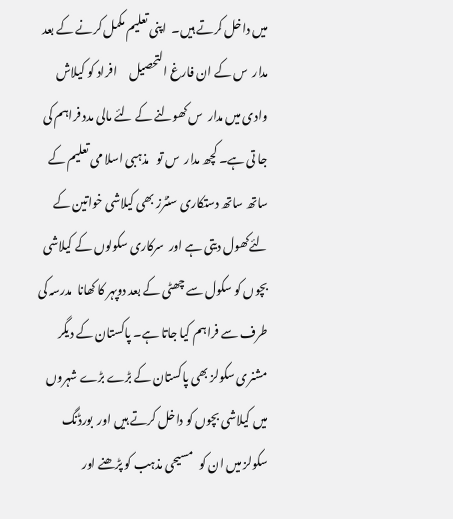میں داخل کرتے ہیں۔  اپنی تعلیم مکمل کرنے کے بعد  مدار  س کے ان فارغ التحصیل     افراد کو کیلاش وادی میں مدار  س کھولنے کے لئے مالی مدد فراہم کی جا تی ہے۔ کچھ مدار  س تو   مذہبی اسلا می تعلیم کے ساتھ ساتھ دستکاری سنٹرز بھی کیلاشی خواتین کے لئےکھول دیتی ہے اور  سرکاری سکولوں کے کیلاشی بچوں کو سکول سے چھٹی کے بعد دوپہر کا کھانا  مدرسہ کی طرف سے فراہم کیا جاتا ہے۔ پاکستان کے دیگر مشنری سکولز بھی پاکستان کے بڑے بڑے شہروں میں کیلاشی بچوں کو داخل کرتے ہیں اور  بورڈنگ سکولز میں ان کو   مسیحی مذہب کو پڑھنے اور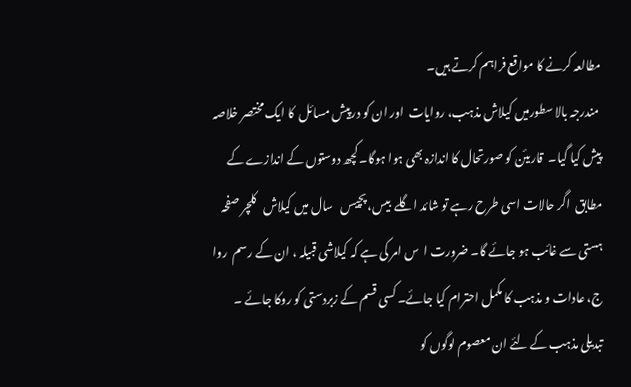مطالعہ کرنے کا مواقع فراہم کرتے ہیں۔
 مندرجہ بالا سطورمیں کیلاش مذہب، روایات  اور ان کو درپیش مسائل  کا ایک مختصر خلاصہ پیش کیا گیا۔  قاریئن کو صورتحال کا اندازہ بھی ہوا ہوگا۔ کچھ دوستوں کے اندازے کے مطابق  اگر حالات اسی طرح رہے تو شائد اگلے  بیس، پچیس   سال میں کیلاش   کلچر صفحہ ہستی سے غائب ہو جائے گا۔ ضرورت ا  س امر کی ہے کہ کیلاشی قبیلہ ، ان کے رسم  روا ج، عادات و مذہب کا مکمل احترام کیا جائے۔ کسی قسم کے زبردستی کو روکا جائے ۔  تبدیلی مذہب کے لئے ان معصوم لوگوں کو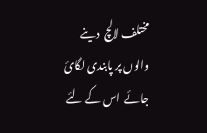مختلف لالچ  دینے والوں پر پابندی لگائ جائے  اس کے لئے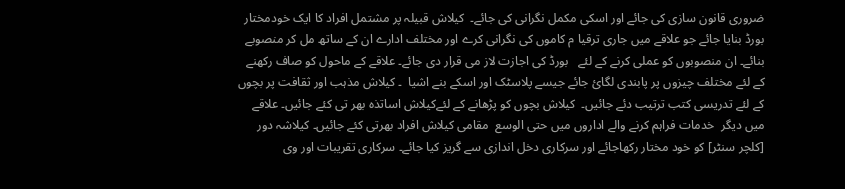ضروری قانون سازی کی جائے اور اسکی مکمل نگرانی کی جائے۔  کیلاش قبیلہ پر مشتمل افراد کا ایک خودمختار بورڈ بنایا جائے جو علاقے میں جاری ترقیا م کاموں کی نگرانی کرے اور مختلف ادارے ان کے ساتھ مل کر منصوبے بنائے۔ ان منصوبوں کو عملی کرنے کے لئے   بورڈ کی اجازت لاز می قرار دی جائے۔ علاقے کے ماحول کو صاف رکھنے کے لئے مختلف چیزوں پر پابندی لگائ جائے جیسے پلاسٹک اور اسکے بنے اشیا  ۔ کیلاش مذہب اور ثقافت پر بچوں کے لئے تدریسی کتب ترتیب دئے جائیں۔  کیلاش بچوں کو پڑھانے کے لئےکیلاش اساتذہ بھر تی کئے جائیں۔ علاقے میں دیگر  خدمات فراہم کرنے والے اداروں میں حتی الوسع  مقامی کیلاش افراد بھرتی کئے جائیں۔ کیلاشہ دور [کلچر سنٹر] کو خود مختار رکھاجائے اور سرکاری دخل اندازی سے گریز کیا جائے۔ سرکاری تقریبات اور وی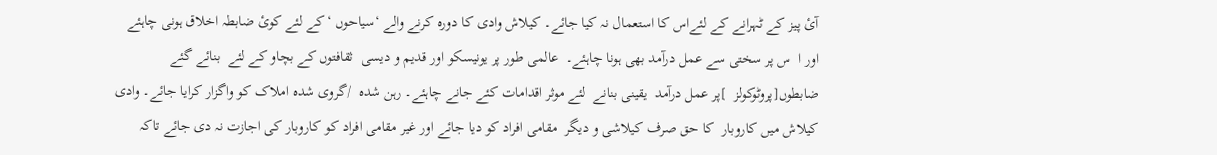آئ پیز کے ٹہرانے کے لئےاس کا استعمال نہ کیا جائے۔ کیلاش وادی کا دورہ کرنے والے ‘سیاحوں ‘کے لئے کوئ ضابطہ اخلاق ہونی چاہئے  اور ا  س پر سختی سے عمل درآمد بھی ہونا چاہئے۔  عالمی طور پر یونیسکو اور قدیم و دیسی  ثقافتوں کے بچاو کے لئے  بنائے گئے ضابطوں[پروٹوکولز  ]پر عمل درآمد  یقینی بنانے  لئے موثر اقدامات کئے جانے چاہئے۔ رہن شدہ  /گروی شدہ املاک کو واگزار کرایا جائے۔ وادی کیلاش میں کاروبار  کا حق صرف کیلاشی و دیگر  مقامی افراد کو دیا جائے اور غیر مقامی افراد کو کاروبار کی اجازت نہ دی جائے تاکہ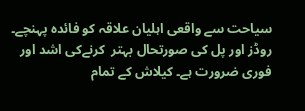سیاحت سے واقعی اہلیان علاقہ کو فائدہ پہنچے۔ روڈز اور پل کی صورتحال بہتر  کرنےکی اشد اور فوری ضرورت ہے۔ کیلاش کے تمام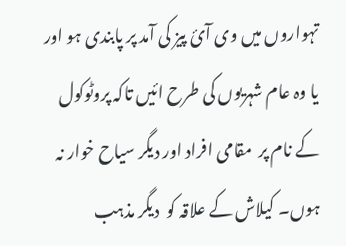تہواروں میں وی آئ پیز کی آمد پر پابندی ہو اور یا وہ عام شہریوں کی طرح ائیں تاکہ پروٹوکول کے نام پر  مقامی افراد اور دیگر سیاح خوار نہ ہوں۔ کیلاش کے علاقہ کو  دیگر مذہب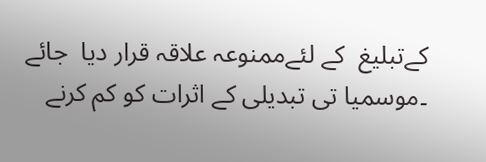کےتبلیغ  کے لئےممنوعہ علاقہ قرار دیا  جائے  ۔موسمیا تی تبدیلی کے اثرات کو کم کرنے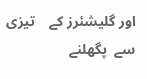اور گلیشئرز کے    تیزی سے  پگھلنے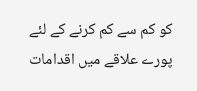کو کم سے کم کرنے کے لئے پورے علاقے میں اقدامات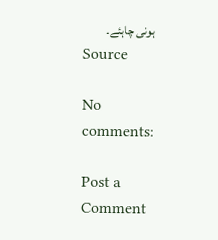ہونی چاہئے۔
Source

No comments:

Post a Comment